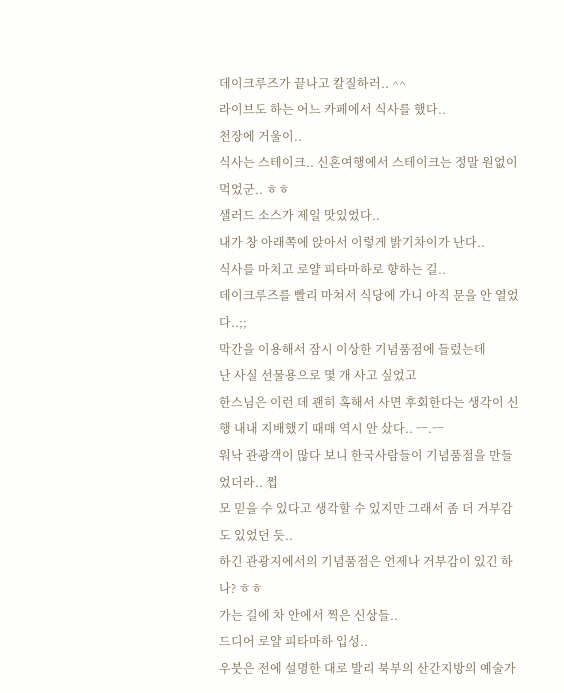데이크루즈가 끝나고 칼질하러.. ^^
라이브도 하는 어느 카페에서 식사를 했다..
천장에 거울이..
식사는 스테이크.. 신혼여행에서 스테이크는 정말 원없이 먹었군.. ㅎㅎ
샐러드 소스가 제일 맛있었다..
내가 창 아래쪽에 앉아서 이렇게 밝기차이가 난다..
식사를 마치고 로얄 피타마하로 향하는 길..
데이크루즈를 빨리 마쳐서 식당에 가니 아직 문을 안 열었다..;;
막간을 이용해서 잠시 이상한 기념품점에 들렀는데
난 사실 선물용으로 몇 개 사고 싶었고
한스님은 이런 데 괜히 혹해서 사면 후회한다는 생각이 신행 내내 지배했기 때매 역시 안 샀다.. ㅡ.ㅡ
워낙 관광객이 많다 보니 한국사람들이 기념품점을 만들었더라.. 쩝
모 믿을 수 있다고 생각할 수 있지만 그래서 좀 더 거부감도 있었던 듯..
하긴 관광지에서의 기념품점은 언제나 거부감이 있긴 하나? ㅎㅎ
가는 길에 차 안에서 찍은 신상들..
드디어 로얄 피타마하 입성..
우붓은 전에 설명한 대로 발리 북부의 산간지방의 예술가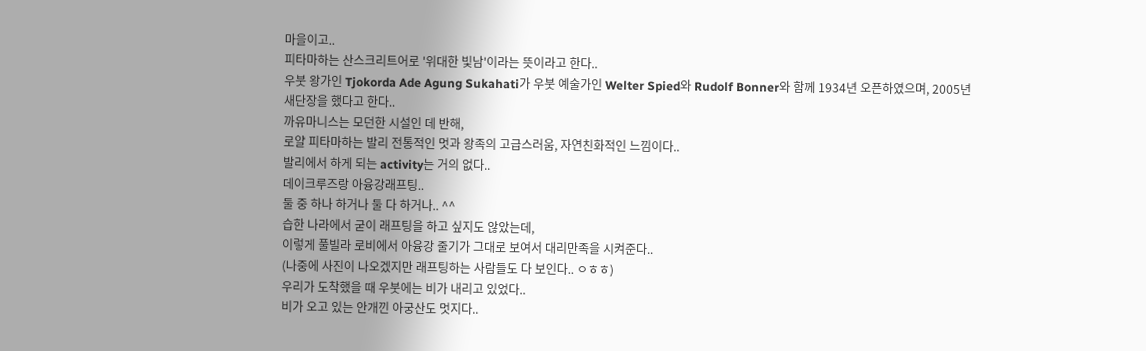마을이고..
피타마하는 산스크리트어로 '위대한 빛남'이라는 뜻이라고 한다..
우붓 왕가인 Tjokorda Ade Agung Sukahati가 우붓 예술가인 Welter Spied와 Rudolf Bonner와 함께 1934년 오픈하였으며, 2005년 새단장을 했다고 한다..
까유마니스는 모던한 시설인 데 반해,
로얄 피타마하는 발리 전통적인 멋과 왕족의 고급스러움, 자연친화적인 느낌이다..
발리에서 하게 되는 activity는 거의 없다..
데이크루즈랑 아융강래프팅..
둘 중 하나 하거나 둘 다 하거나.. ^^
습한 나라에서 굳이 래프팅을 하고 싶지도 않았는데,
이렇게 풀빌라 로비에서 아융강 줄기가 그대로 보여서 대리만족을 시켜준다..
(나중에 사진이 나오겠지만 래프팅하는 사람들도 다 보인다.. ㅇㅎㅎ)
우리가 도착했을 때 우붓에는 비가 내리고 있었다..
비가 오고 있는 안개낀 아궁산도 멋지다..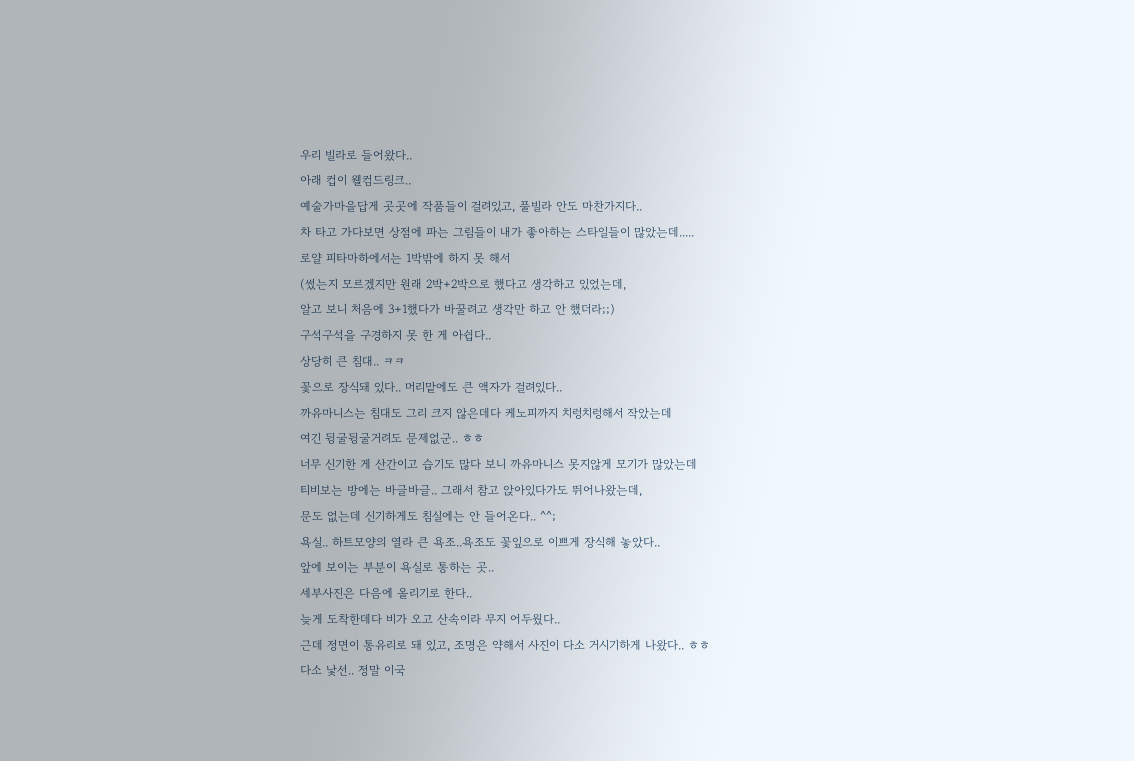우리 빌라로 들어왔다..
아래 컵이 웰컴드링크..
예술가마을답게 곳곳에 작품들이 걸려있고, 풀빌라 안도 마찬가지다..
차 타고 가다보면 상점에 파는 그림들이 내가 좋아하는 스타일들이 많았는데.....
로얄 피타마하에서는 1박밖에 하지 못 해서
(썼는지 모르겠지만 원래 2박+2박으로 했다고 생각하고 있었는데,
알고 보니 처음에 3+1했다가 바꿀려고 생각만 하고 안 했더라;;)
구석구석을 구경하지 못 한 게 아쉽다..
상당히 큰 침대.. ㅋㅋ
꽃으로 장식돼 있다.. 머리맡에도 큰 액자가 걸려있다..
까유마니스는 침대도 그리 크지 않은데다 케노피까지 치렁치렁해서 작았는데
여긴 뒹굴뒹굴거려도 문제없군.. ㅎㅎ
너무 신기한 게 산간이고 습기도 많다 보니 까유마니스 못지않게 모기가 많았는데
티비보는 방에는 바글바글.. 그래서 참고 앉아있다가도 뛰어나왔는데,
문도 없는데 신기하게도 침실에는 안 들어온다.. ^^;
욕실.. 하트모양의 열라 큰 욕조..욕조도 꽃잎으로 이쁘게 장식해 놓았다..
앞에 보이는 부분이 욕실로 통하는 곳..
세부사진은 다음에 올리기로 한다..
늦게 도착한데다 비가 오고 산속이라 무지 어두웠다..
근데 정면이 통유리로 돼 있고, 조명은 약해서 사진이 다소 거시기하게 나왔다.. ㅎㅎ
다소 낯선.. 정말 이국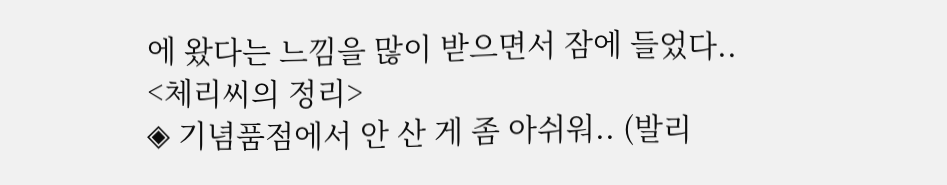에 왔다는 느낌을 많이 받으면서 잠에 들었다..
<체리씨의 정리>
◈ 기념품점에서 안 산 게 좀 아쉬워.. (발리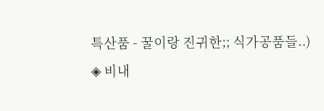특산품 - 꿀이랑 진귀한;; 식가공품들..)
◈ 비내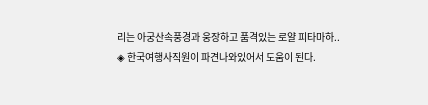리는 아궁산속풍경과 웅장하고 품격있는 로얄 피타마하..
◈ 한국여행사직원이 파견나와있어서 도움이 된다.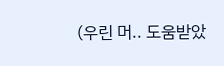(우린 머.. 도움받았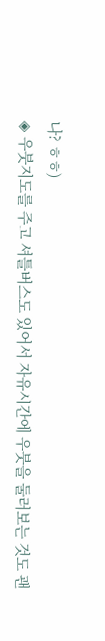나? ㅎㅎ)
◈ 우붓지도를 주고 셔틀버스도 있어서 자유시간에 우붓을 둘러보는 것도 괜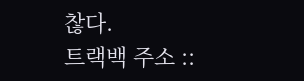찮다.
트랙백 주소 ::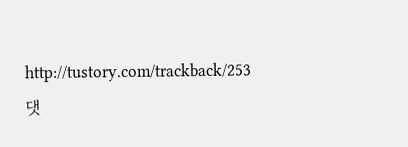http://tustory.com/trackback/253
댓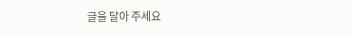글을 달아 주세요